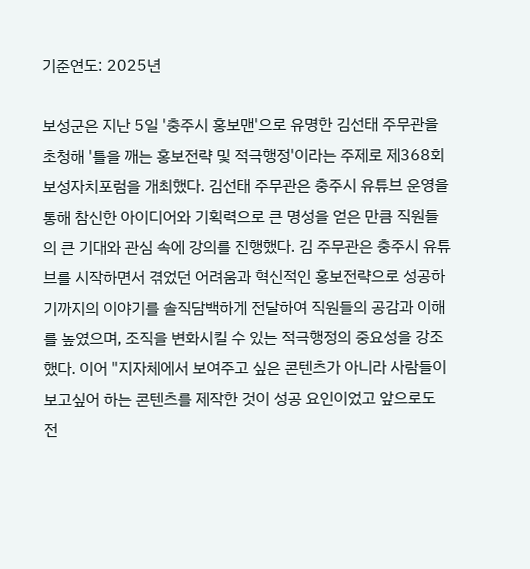기준연도: 2025년

보성군은 지난 5일 '충주시 홍보맨'으로 유명한 김선태 주무관을 초청해 '틀을 깨는 홍보전략 및 적극행정'이라는 주제로 제368회 보성자치포럼을 개최했다. 김선태 주무관은 충주시 유튜브 운영을 통해 참신한 아이디어와 기획력으로 큰 명성을 얻은 만큼 직원들의 큰 기대와 관심 속에 강의를 진행했다. 김 주무관은 충주시 유튜브를 시작하면서 겪었던 어려움과 혁신적인 홍보전략으로 성공하기까지의 이야기를 솔직담백하게 전달하여 직원들의 공감과 이해를 높였으며, 조직을 변화시킬 수 있는 적극행정의 중요성을 강조했다. 이어 "지자체에서 보여주고 싶은 콘텐츠가 아니라 사람들이 보고싶어 하는 콘텐츠를 제작한 것이 성공 요인이었고 앞으로도 전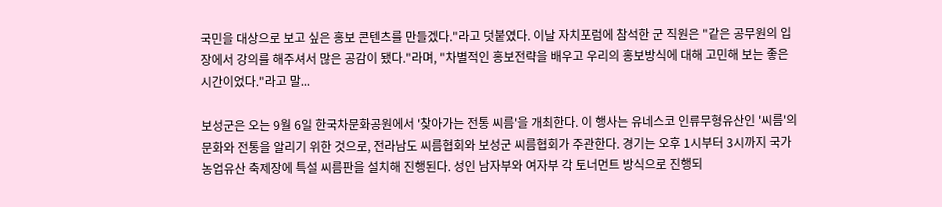국민을 대상으로 보고 싶은 홍보 콘텐츠를 만들겠다."라고 덧붙였다. 이날 자치포럼에 참석한 군 직원은 "같은 공무원의 입장에서 강의를 해주셔서 많은 공감이 됐다."라며, "차별적인 홍보전략을 배우고 우리의 홍보방식에 대해 고민해 보는 좋은 시간이었다."라고 말...

보성군은 오는 9월 6일 한국차문화공원에서 '찾아가는 전통 씨름'을 개최한다. 이 행사는 유네스코 인류무형유산인 '씨름'의 문화와 전통을 알리기 위한 것으로, 전라남도 씨름협회와 보성군 씨름협회가 주관한다. 경기는 오후 1시부터 3시까지 국가농업유산 축제장에 특설 씨름판을 설치해 진행된다. 성인 남자부와 여자부 각 토너먼트 방식으로 진행되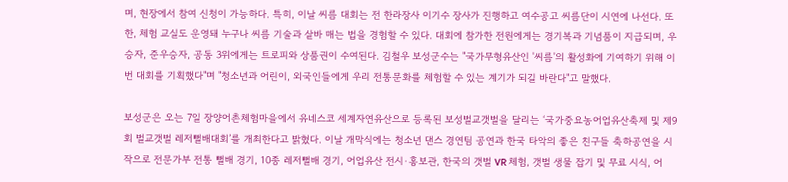며, 현장에서 참여 신청이 가능하다. 특히, 이날 씨름 대회는 전 한라장사 이기수 장사가 진행하고 여수공고 씨름단이 시연에 나선다. 또한, 체험 교실도 운영돼 누구나 씨름 기술과 샅바 매는 법을 경험할 수 있다. 대회에 참가한 전원에게는 경기복과 기념품이 지급되며, 우승자, 준우승자, 공동 3위에게는 트로피와 상품권이 수여된다. 김철우 보성군수는 "국가무형유산인 '씨름'의 활성화에 기여하기 위해 이번 대회를 기획했다"며 "청소년과 어린이, 외국인들에게 우리 전통문화를 체험할 수 있는 계기가 되길 바란다"고 말했다.

보성군은 오는 7일 장양어촌체험마을에서 유네스코 세계자연유산으로 등록된 보성벌교갯벌을 달리는 ‘국가중요농어업유산축제 및 제9회 벌교갯벌 레저뻘배대회’를 개최한다고 밝혔다. 이날 개막식에는 청소년 댄스 경연팀 공연과 한국 타악의 좋은 친구들 축하공연을 시작으로 전문가부 전통 뻘배 경기, 10종 레저뻘배 경기, 어업유산 전시·홍보관, 한국의 갯벌 VR 체험, 갯벌 생물 잡기 및 무료 시식, 어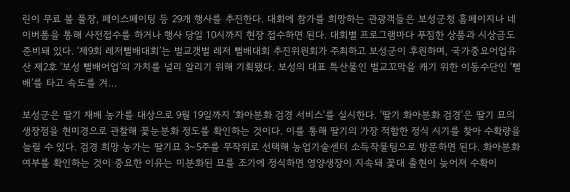린이 무료 볼 풀장, 페이스페이팅 등 29개 행사를 추진한다. 대회에 참가를 희망하는 관광객들은 보성군청 홈페이지나 네이버폼을 통해 사전접수를 하거나 행사 당일 10시까지 현장 접수하면 된다. 대회별 프로그램마다 푸짐한 상품과 시상금도 준비돼 있다. ‘제9회 레저뻘배대회’는 벌교갯벌 레저 뻘배대회 추진위원회가 주최하고 보성군이 후원하며, 국가중요어업유산 제2호 ‘보성 뻘배어업’의 가치를 널리 알리기 위해 기획됐다. 보성의 대표 특산물인 벌교꼬막을 캐기 위한 이동수단인 ‘뻘배’를 타고 속도를 겨...

보성군은 딸기 재배 농가를 대상으로 9월 19일까지 '화아분화 검경 서비스'를 실시한다. '딸기 화아분화 검경'은 딸기 묘의 생장점을 현미경으로 관찰해 꽃눈분화 정도를 확인하는 것이다. 이를 통해 딸기의 가장 적합한 정식 시기를 찾아 수확량을 늘릴 수 있다. 검경 희망 농가는 딸기묘 3~5주를 무작위로 선택해 농업기술센터 소득작물팀으로 방문하면 된다. 화아분화 여부를 확인하는 것이 중요한 이유는 미분화된 묘를 조기에 정식하면 영양생장이 지속돼 꽃대 출현이 늦어져 수확이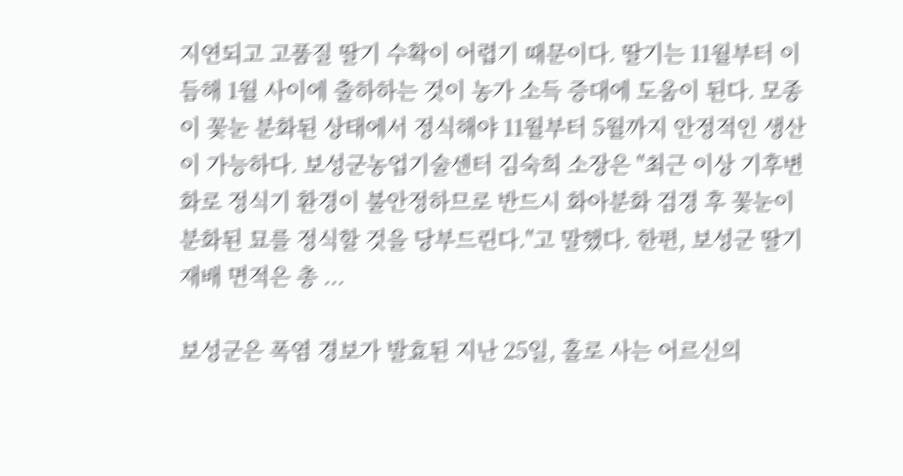지연되고 고품질 딸기 수확이 어렵기 때문이다. 딸기는 11월부터 이듬해 1월 사이에 출하하는 것이 농가 소득 증대에 도움이 된다. 모종이 꽃눈 분화된 상태에서 정식해야 11월부터 5월까지 안정적인 생산이 가능하다. 보성군농업기술센터 김숙희 소장은 "최근 이상 기후변화로 정식기 환경이 불안정하므로 반드시 화아분화 검경 후 꽃눈이 분화된 묘를 정식할 것을 당부드린다."고 말했다. 한편, 보성군 딸기 재배 면적은 총 ...

보성군은 폭염 경보가 발효된 지난 25일, 홀로 사는 어르신의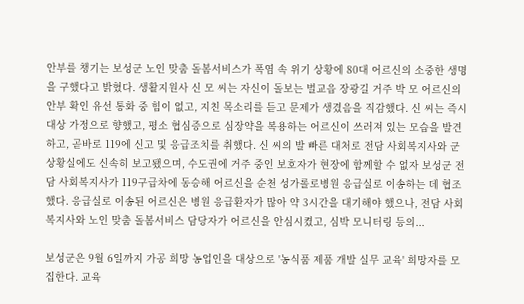안부를 챙기는 보성군 노인 맞춤 돌봄서비스가 폭염 속 위기 상황에 80대 어르신의 소중한 생명을 구했다고 밝혔다. 생활지원사 신 모 씨는 자신이 돌보는 벌교읍 장광길 거주 박 모 어르신의 안부 확인 유선 통화 중 힘이 없고, 지친 목소리를 듣고 문제가 생겼음을 직감했다. 신 씨는 즉시 대상 가정으로 향했고, 평소 협심증으로 심장약을 복용하는 어르신이 쓰러져 있는 모습을 발견하고, 곧바로 119에 신고 및 응급조치를 취했다. 신 씨의 발 빠른 대처로 전담 사회복지사와 군 상황실에도 신속히 보고됐으며, 수도권에 거주 중인 보호자가 현장에 함께할 수 없자 보성군 전담 사회복지사가 119구급차에 동승해 어르신을 순천 성가롤로병원 응급실로 이송하는 데 협조했다. 응급실로 이송된 어르신은 병원 응급환자가 많아 약 3시간을 대기해야 했으나, 전담 사회복지사와 노인 맞춤 돌봄서비스 담당자가 어르신을 안심시켰고, 심박 모니터링 등의...

보성군은 9월 6일까지 가공 희망 농업인을 대상으로 '농식품 제품 개발 실무 교육' 희망자를 모집한다. 교육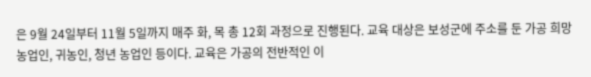은 9월 24일부터 11월 5일까지 매주 화, 목 총 12회 과정으로 진행된다. 교육 대상은 보성군에 주소를 둔 가공 희망 농업인, 귀농인, 청년 농업인 등이다. 교육은 가공의 전반적인 이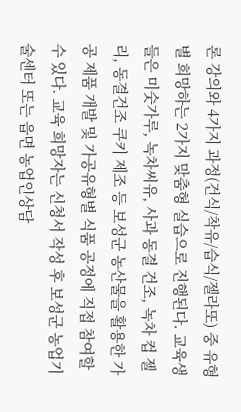론 강의와 4가지 과정(건식/착유/습식/젤라또) 중 유형별 희망하는 2가지 맞춤형 실습으로 진행된다. 교육생들은 미숫가루, 녹차씨유, 사과 동결 건조, 녹차 컵 젤리, 동결건조 쿠키 제조 등 보성군 농산물을 활용한 가공 제품 개발 및 가공유형별 식품 공정에 직접 참여할 수 있다. 교육 희망자는 신청서 작성 후 보성군 농업기술센터 또는 읍면 농업인상담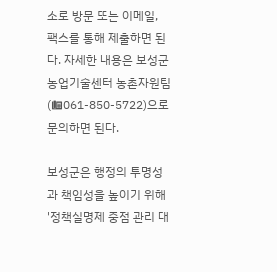소로 방문 또는 이메일, 팩스를 통해 제출하면 된다. 자세한 내용은 보성군농업기술센터 농촌자원팀(☎061-850-5722)으로 문의하면 된다.

보성군은 행정의 투명성과 책임성을 높이기 위해 '정책실명제 중점 관리 대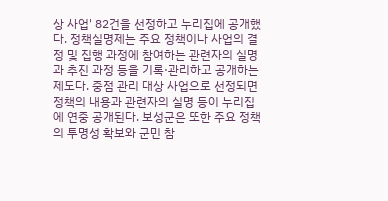상 사업' 82건을 선정하고 누리집에 공개했다. 정책실명제는 주요 정책이나 사업의 결정 및 집행 과정에 참여하는 관련자의 실명과 추진 과정 등을 기록·관리하고 공개하는 제도다. 중점 관리 대상 사업으로 선정되면 정책의 내용과 관련자의 실명 등이 누리집에 연중 공개된다. 보성군은 또한 주요 정책의 투명성 확보와 군민 참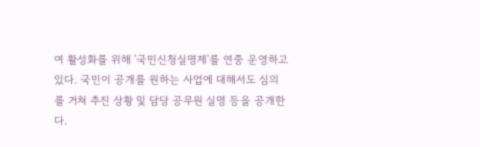여 활성화를 위해 '국민신청실명제'를 연중 운영하고 있다. 국민이 공개를 원하는 사업에 대해서도 심의를 거쳐 추진 상황 및 담당 공무원 실명 등을 공개한다.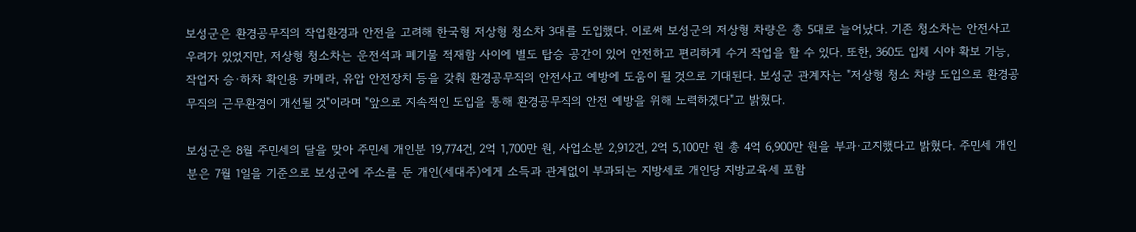보성군은 환경공무직의 작업환경과 안전을 고려해 한국형 저상형 청소차 3대를 도입했다. 이로써 보성군의 저상형 차량은 총 5대로 늘어났다. 기존 청소차는 안전사고 우려가 있었지만, 저상형 청소차는 운전석과 폐기물 적재함 사이에 별도 탑승 공간이 있어 안전하고 편리하게 수거 작업을 할 수 있다. 또한, 360도 입체 시야 확보 기능, 작업자 승·하차 확인용 카메라, 유압 안전장치 등을 갖춰 환경공무직의 안전사고 예방에 도움이 될 것으로 기대된다. 보성군 관계자는 "저상형 청소 차량 도입으로 환경공무직의 근무환경이 개선될 것"이라며 "앞으로 지속적인 도입을 통해 환경공무직의 안전 예방을 위해 노력하겠다"고 밝혔다.

보성군은 8월 주민세의 달을 맞아 주민세 개인분 19,774건, 2억 1,700만 원, 사업소분 2,912건, 2억 5,100만 원 총 4억 6,900만 원을 부과·고지했다고 밝혔다. 주민세 개인분은 7월 1일을 기준으로 보성군에 주소를 둔 개인(세대주)에게 소득과 관계없이 부과되는 지방세로 개인당 지방교육세 포함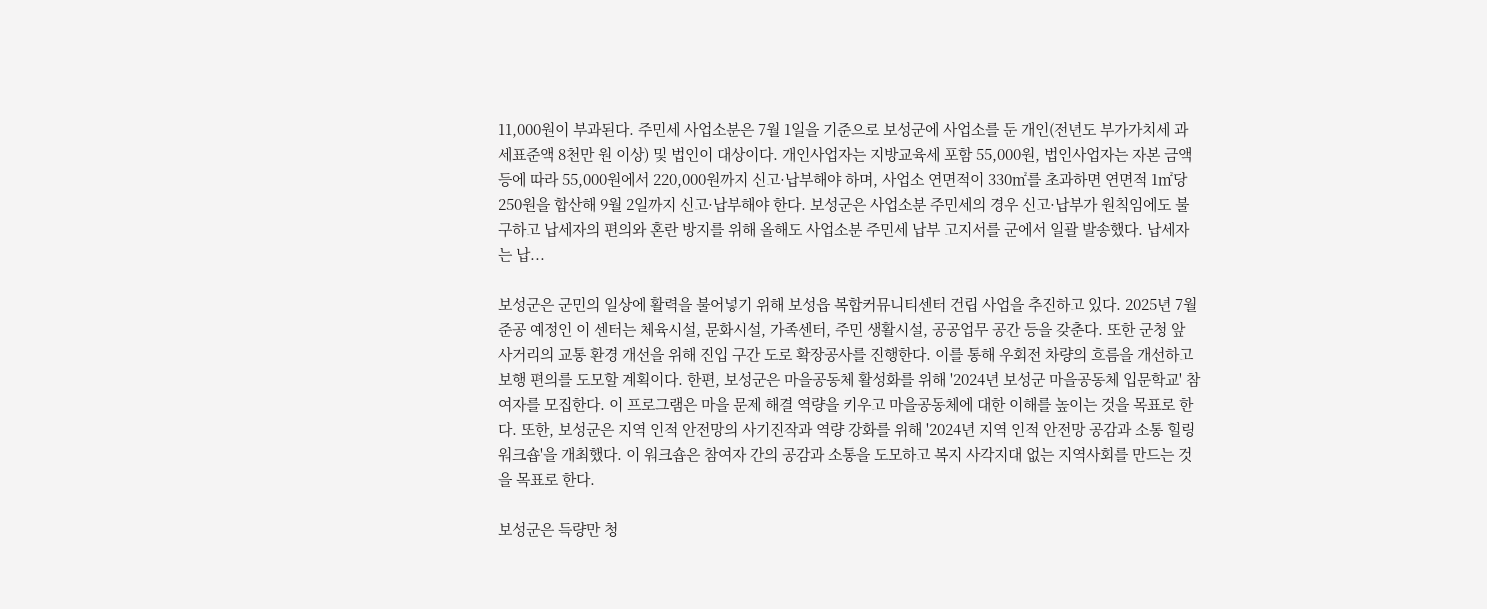11,000원이 부과된다. 주민세 사업소분은 7월 1일을 기준으로 보성군에 사업소를 둔 개인(전년도 부가가치세 과세표준액 8천만 원 이상) 및 법인이 대상이다. 개인사업자는 지방교육세 포함 55,000원, 법인사업자는 자본 금액 등에 따라 55,000원에서 220,000원까지 신고·납부해야 하며, 사업소 연면적이 330㎡를 초과하면 연면적 1㎡당 250원을 합산해 9월 2일까지 신고·납부해야 한다. 보성군은 사업소분 주민세의 경우 신고·납부가 원칙임에도 불구하고 납세자의 편의와 혼란 방지를 위해 올해도 사업소분 주민세 납부 고지서를 군에서 일괄 발송했다. 납세자는 납...

보성군은 군민의 일상에 활력을 불어넣기 위해 보성읍 복합커뮤니티센터 건립 사업을 추진하고 있다. 2025년 7월 준공 예정인 이 센터는 체육시설, 문화시설, 가족센터, 주민 생활시설, 공공업무 공간 등을 갖춘다. 또한 군청 앞 사거리의 교통 환경 개선을 위해 진입 구간 도로 확장공사를 진행한다. 이를 통해 우회전 차량의 흐름을 개선하고 보행 편의를 도모할 계획이다. 한편, 보성군은 마을공동체 활성화를 위해 '2024년 보성군 마을공동체 입문학교' 참여자를 모집한다. 이 프로그램은 마을 문제 해결 역량을 키우고 마을공동체에 대한 이해를 높이는 것을 목표로 한다. 또한, 보성군은 지역 인적 안전망의 사기진작과 역량 강화를 위해 '2024년 지역 인적 안전망 공감과 소통 힐링 워크숍'을 개최했다. 이 워크숍은 참여자 간의 공감과 소통을 도모하고 복지 사각지대 없는 지역사회를 만드는 것을 목표로 한다.

보성군은 득량만 청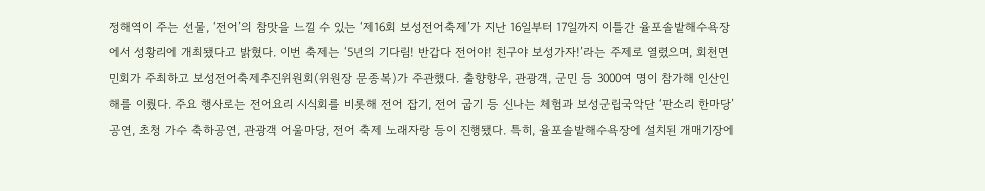정해역이 주는 선물, ‘전어’의 참맛을 느낄 수 있는 ‘제16회 보성전어축제’가 지난 16일부터 17일까지 이틀간 율포솔밭해수욕장에서 성황리에 개최됐다고 밝혔다. 이번 축제는 ‘5년의 기다림! 반갑다 전어야! 친구야 보성가자!’라는 주제로 열렸으며, 회천면민회가 주최하고 보성전어축제추진위원회(위원장 문종복)가 주관했다. 출향향우, 관광객, 군민 등 3000여 명이 참가해 인산인해를 이뤘다. 주요 행사로는 전어요리 시식회를 비롯해 전어 잡기, 전어 굽기 등 신나는 체험과 보성군립국악단 ‘판소리 한마당’ 공연, 초청 가수 축하공연, 관광객 어울마당, 전어 축제 노래자랑 등이 진행됐다. 특히, 율포솔밭해수욕장에 설치된 개매기장에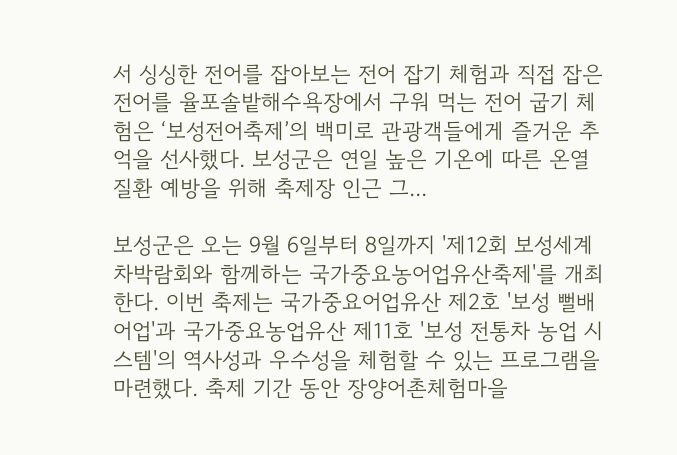서 싱싱한 전어를 잡아보는 전어 잡기 체험과 직접 잡은 전어를 율포솔밭해수욕장에서 구워 먹는 전어 굽기 체험은 ‘보성전어축제’의 백미로 관광객들에게 즐거운 추억을 선사했다. 보성군은 연일 높은 기온에 따른 온열질환 예방을 위해 축제장 인근 그...

보성군은 오는 9월 6일부터 8일까지 '제12회 보성세계차박람회와 함께하는 국가중요농어업유산축제'를 개최한다. 이번 축제는 국가중요어업유산 제2호 '보성 뻘배어업'과 국가중요농업유산 제11호 '보성 전통차 농업 시스템'의 역사성과 우수성을 체험할 수 있는 프로그램을 마련했다. 축제 기간 동안 장양어촌체험마을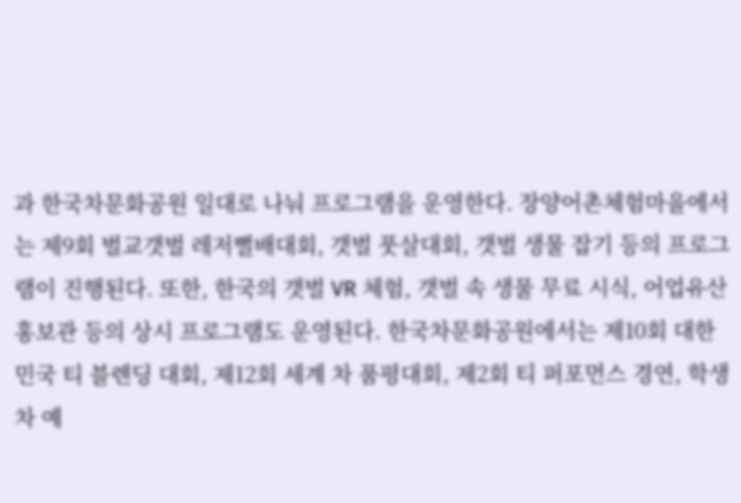과 한국차문화공원 일대로 나눠 프로그램을 운영한다. 장양어촌체험마을에서는 제9회 벌교갯벌 레저뻘배대회, 갯벌 풋살대회, 갯벌 생물 잡기 등의 프로그램이 진행된다. 또한, 한국의 갯벌 VR 체험, 갯벌 속 생물 무료 시식, 어업유산 홍보관 등의 상시 프로그램도 운영된다. 한국차문화공원에서는 제10회 대한민국 티 블렌딩 대회, 제12회 세계 차 품평대회, 제2회 티 퍼포먼스 경연, 학생 차 예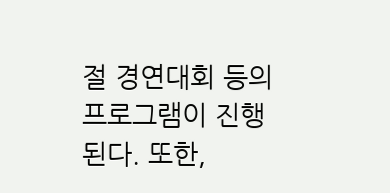절 경연대회 등의 프로그램이 진행된다. 또한,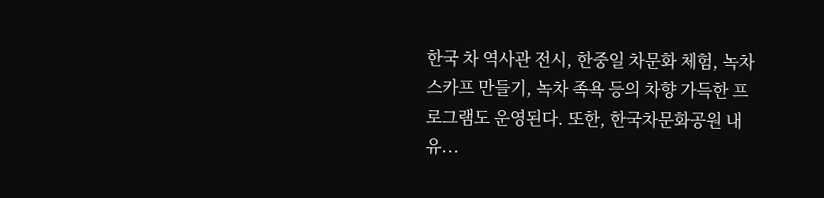한국 차 역사관 전시, 한중일 차문화 체험, 녹차 스카프 만들기, 녹차 족욕 등의 차향 가득한 프로그램도 운영된다. 또한, 한국차문화공원 내 유...